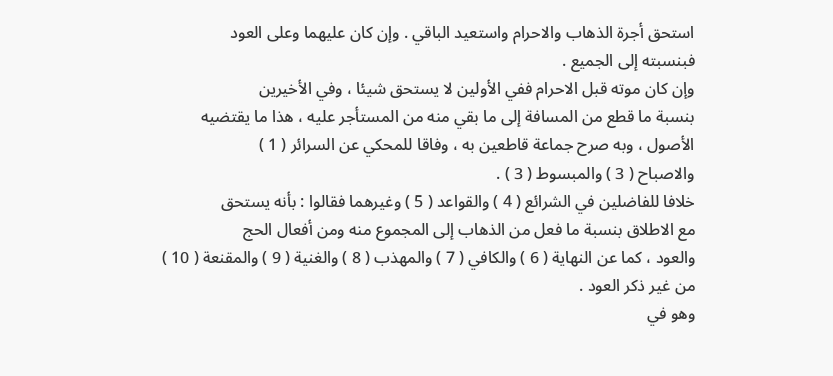استحق أجرة الذهاب والاحرام واستعيد الباقي . وإن كان عليهما وعلى العود
فبنسبته إلى الجميع .
وإن كان موته قبل الاحرام ففي الأولين لا يستحق شيئا ، وفي الأخيرين
بنسبة ما قطع من المسافة إلى ما بقي منه من المستأجر عليه ، هذا ما يقتضيه
الأصول ، وبه صرح جماعة قاطعين به ، وفاقا للمحكي عن السرائر ( 1 )
والاصباح ( 3 ) والمبسوط ( 3 ) .
خلافا للفاضلين في الشرائع ( 4 ) والقواعد ( 5 ) وغيرهما فقالوا : بأنه يستحق
مع الاطلاق بنسبة ما فعل من الذهاب إلى المجموع منه ومن أفعال الحج
والعود ، كما عن النهاية ( 6 ) والكافي ( 7 ) والمهذب ( 8 ) والغنية ( 9 ) والمقنعة ( 10 )
من غير ذكر العود .
وهو في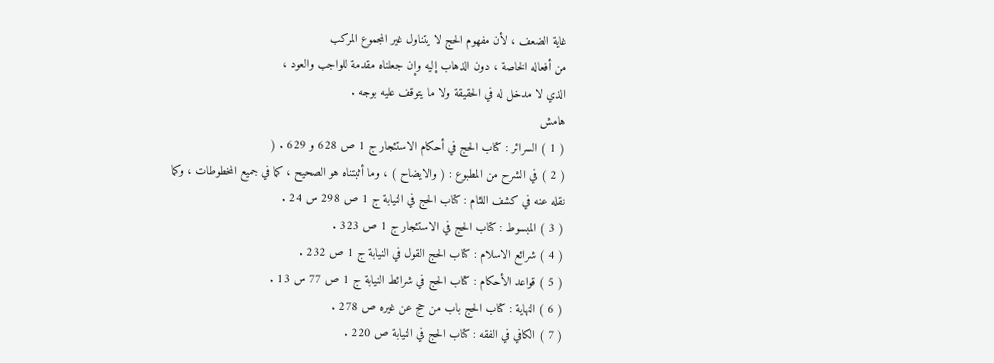غاية الضعف ، لأن مفهوم الحج لا يتناول غير المجموع المركب
من أفعاله الخاصة ، دون الذهاب إليه وإن جعلناه مقدمة للواجب والعود ،
الذي لا مدخل له في الحقيقة ولا ما يتوقف عليه بوجه .
هامش
( 1 ) السرائر : كتاب الحج في أحكام الاستئجار ج 1 ص 628 و 629 . (
( 2 ) في الشرح من المطبوع : ( والايضاح ) ، وما أثبتناه هو الصحيح ، كما في جميع المخطوطات ، وكما
نقله عنه في كشف اللثام : كتاب الحج في النيابة ج 1 ص 298 س 24 .
( 3 ) المبسوط : كتاب الحج في الاستئجار ج 1 ص 323 .
( 4 ) شرائع الاسلام : كتاب الحج القول في النيابة ج 1 ص 232 .
( 5 ) قواعد الأحكام : كتاب الحج في شرائط النيابة ج 1 ص 77 س 13 .
( 6 ) النهاية : كتاب الحج باب من حج عن غيره ص 278 .
( 7 ) الكافي في الفقه : كتاب الحج في النيابة ص 220 .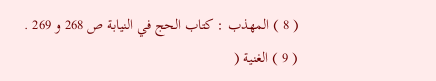( 8 ) المهذب : كتاب الحج في النيابة ص 268 و 269 .
( 9 ) الغنية (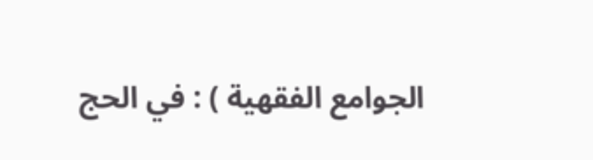الجوامع الفقهية ) : في الحج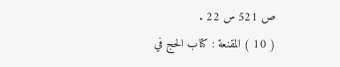ص 521 س 22 .
( 10 ) المقنعة : كتاب الحج في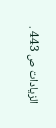الزيادات ص 443 .